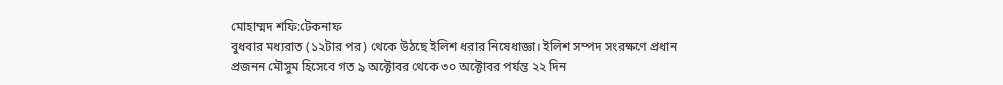মোহাম্মদ শফি:টেকনাফ
বুধবার মধ্যরাত (১২টার পর) থেকে উঠছে ইলিশ ধরার নিষেধাজ্ঞা। ইলিশ সম্পদ সংরক্ষণে প্রধান প্রজনন মৌসুম হিসেবে গত ৯ অক্টোবর থেকে ৩০ অক্টোবর পর্যন্ত ২২ দিন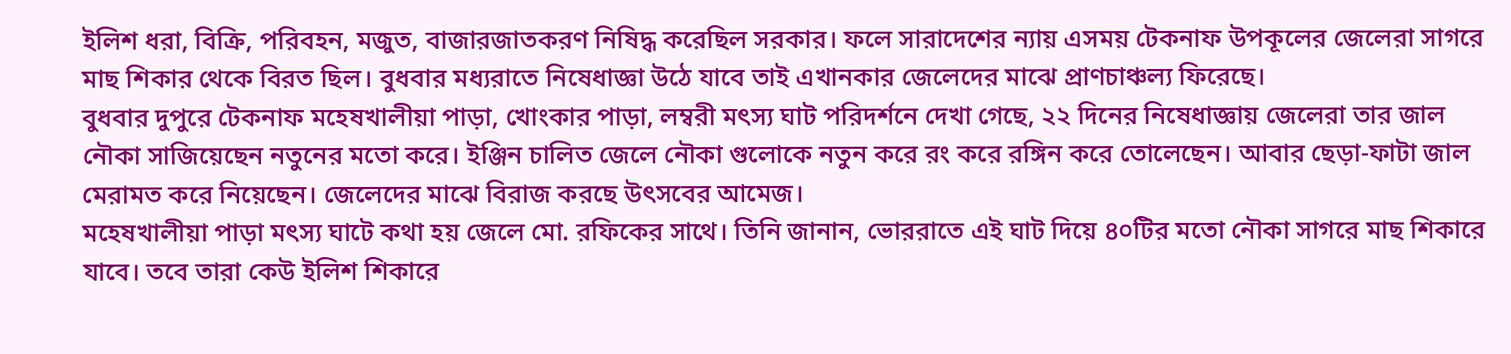ইলিশ ধরা, বিক্রি, পরিবহন, মজুত, বাজারজাতকরণ নিষিদ্ধ করেছিল সরকার। ফলে সারাদেশের ন্যায় এসময় টেকনাফ উপকূলের জেলেরা সাগরে মাছ শিকার থেকে বিরত ছিল। বুধবার মধ্যরাতে নিষেধাজ্ঞা উঠে যাবে তাই এখানকার জেলেদের মাঝে প্রাণচাঞ্চল্য ফিরেছে।
বুধবার দুপুরে টেকনাফ মহেষখালীয়া পাড়া, খোংকার পাড়া, লম্বরী মৎস্য ঘাট পরিদর্শনে দেখা গেছে, ২২ দিনের নিষেধাজ্ঞায় জেলেরা তার জাল নৌকা সাজিয়েছেন নতুনের মতো করে। ইঞ্জিন চালিত জেলে নৌকা গুলোকে নতুন করে রং করে রঙ্গিন করে তোলেছেন। আবার ছেড়া-ফাটা জাল মেরামত করে নিয়েছেন। জেলেদের মাঝে বিরাজ করছে উৎসবের আমেজ।
মহেষখালীয়া পাড়া মৎস্য ঘাটে কথা হয় জেলে মো. রফিকের সাথে। তিনি জানান, ভোররাতে এই ঘাট দিয়ে ৪০টির মতো নৌকা সাগরে মাছ শিকারে যাবে। তবে তারা কেউ ইলিশ শিকারে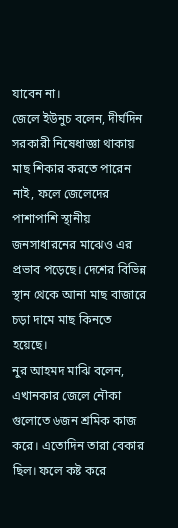যাবেন না।
জেলে ইউনুচ বলেন, দীর্ঘদিন সরকারী নিষেধাজ্ঞা থাকায় মাছ শিকার করতে পারেন নাই, ফলে জেলেদের পাশাপাশি স্থানীয় জনসাধারনের মাঝেও এর প্রভাব পড়েছে। দেশের বিভিন্ন স্থান থেকে আনা মাছ বাজারে চড়া দামে মাছ কিনতে হয়েছে।
নুর আহমদ মাঝি বলেন, এখানকার জেলে নৌকা গুলোতে ৬জন শ্রমিক কাজ করে। এতোদিন তারা বেকার ছিল। ফলে কষ্ট করে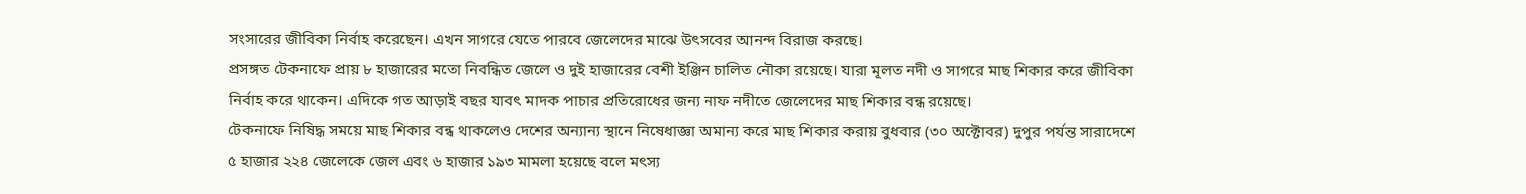সংসারের জীবিকা নির্বাহ করেছেন। এখন সাগরে যেতে পারবে জেলেদের মাঝে উৎসবের আনন্দ বিরাজ করছে।
প্রসঙ্গত টেকনাফে প্রায় ৮ হাজারের মতো নিবন্ধিত জেলে ও দুই হাজারের বেশী ইঞ্জিন চালিত নৌকা রয়েছে। যারা মূলত নদী ও সাগরে মাছ শিকার করে জীবিকা নির্বাহ করে থাকেন। এদিকে গত আড়াই বছর যাবৎ মাদক পাচার প্রতিরোধের জন্য নাফ নদীতে জেলেদের মাছ শিকার বন্ধ রয়েছে।
টেকনাফে নিষিদ্ধ সময়ে মাছ শিকার বন্ধ থাকলেও দেশের অন্যান্য স্থানে নিষেধাজ্ঞা অমান্য করে মাছ শিকার করায় বুধবার (৩০ অক্টোবর) দুপুর পর্যন্ত সারাদেশে ৫ হাজার ২২৪ জেলেকে জেল এবং ৬ হাজার ১৯৩ মামলা হয়েছে বলে মৎস্য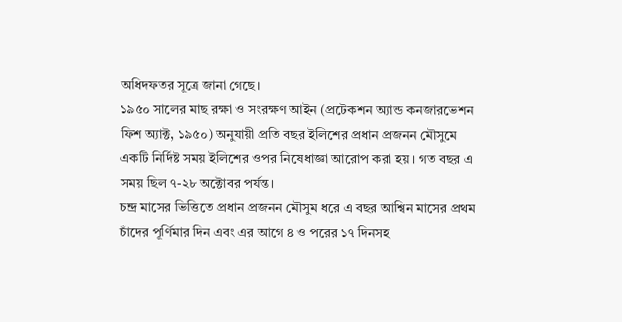অধিদফতর সূত্রে জানা গেছে।
১৯৫০ সালের মাছ রক্ষা ও সংরক্ষণ আইন (প্রটেকশন অ্যান্ড কনজারভেশন ফিশ অ্যাক্ট, ১৯৫০) অনুযায়ী প্রতি বছর ইলিশের প্রধান প্রজনন মৌসুমে একটি নির্দিষ্ট সময় ইলিশের ওপর নিষেধাজ্ঞা আরোপ করা হয়। গত বছর এ সময় ছিল ৭-২৮ অক্টোবর পর্যন্ত।
চন্দ্র মাসের ভিত্তিতে প্রধান প্রজনন মৌসুম ধরে এ বছর আশ্বিন মাসের প্রথম চাঁদের পূর্ণিমার দিন এবং এর আগে ৪ ও পরের ১৭ দিনসহ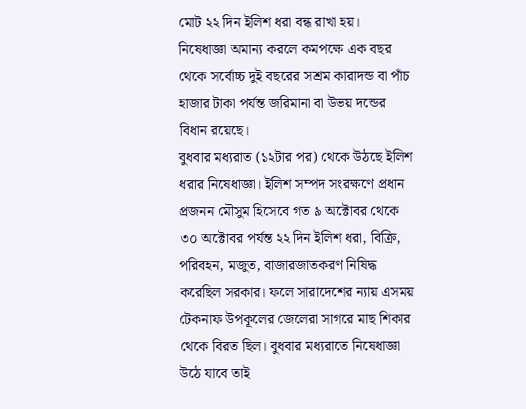মোট ২২ দিন ইলিশ ধরা বন্ধ রাখা হয়।
নিষেধাজ্ঞা অমান্য করলে কমপক্ষে এক বছর থেকে সর্বোচ্চ দুই বছরের সশ্রম কারাদন্ড বা পাঁচ হাজার টাকা পর্যন্ত জরিমানা বা উভয় দন্ডের বিধান রয়েছে।
বুধবার মধ্যরাত (১২টার পর) থেকে উঠছে ইলিশ ধরার নিষেধাজ্ঞা। ইলিশ সম্পদ সংরক্ষণে প্রধান প্রজনন মৌসুম হিসেবে গত ৯ অক্টোবর থেকে ৩০ অক্টোবর পর্যন্ত ২২ দিন ইলিশ ধরা, বিক্রি, পরিবহন, মজুত, বাজারজাতকরণ নিষিদ্ধ করেছিল সরকার। ফলে সারাদেশের ন্যায় এসময় টেকনাফ উপকূলের জেলেরা সাগরে মাছ শিকার থেকে বিরত ছিল। বুধবার মধ্যরাতে নিষেধাজ্ঞা উঠে যাবে তাই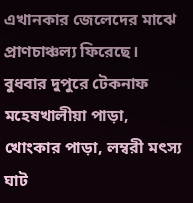এখানকার জেলেদের মাঝে প্রাণচাঞ্চল্য ফিরেছে।
বুধবার দুপুরে টেকনাফ মহেষখালীয়া পাড়া, খোংকার পাড়া, লম্বরী মৎস্য ঘাট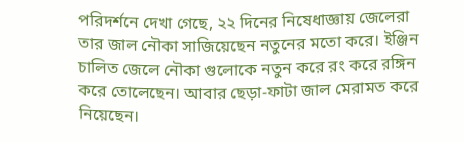পরিদর্শনে দেখা গেছে, ২২ দিনের নিষেধাজ্ঞায় জেলেরা তার জাল নৌকা সাজিয়েছেন নতুনের মতো করে। ইঞ্জিন চালিত জেলে নৌকা গুলোকে নতুন করে রং করে রঙ্গিন করে তোলেছেন। আবার ছেড়া-ফাটা জাল মেরামত করে নিয়েছেন।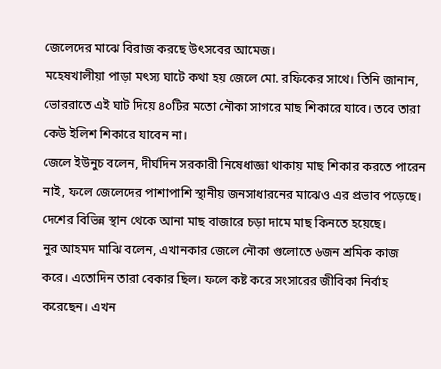জেলেদের মাঝে বিরাজ করছে উৎসবের আমেজ।
মহেষখালীয়া পাড়া মৎস্য ঘাটে কথা হয় জেলে মো. রফিকের সাথে। তিনি জানান, ভোররাতে এই ঘাট দিয়ে ৪০টির মতো নৌকা সাগরে মাছ শিকারে যাবে। তবে তারা কেউ ইলিশ শিকারে যাবেন না।
জেলে ইউনুচ বলেন, দীর্ঘদিন সরকারী নিষেধাজ্ঞা থাকায় মাছ শিকার করতে পারেন নাই, ফলে জেলেদের পাশাপাশি স্থানীয় জনসাধারনের মাঝেও এর প্রভাব পড়েছে। দেশের বিভিন্ন স্থান থেকে আনা মাছ বাজারে চড়া দামে মাছ কিনতে হয়েছে।
নুর আহমদ মাঝি বলেন, এখানকার জেলে নৌকা গুলোতে ৬জন শ্রমিক কাজ করে। এতোদিন তারা বেকার ছিল। ফলে কষ্ট করে সংসারের জীবিকা নির্বাহ করেছেন। এখন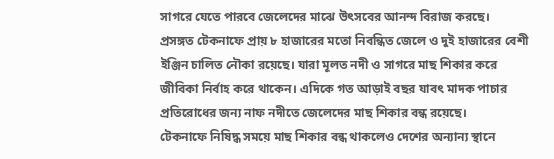সাগরে যেতে পারবে জেলেদের মাঝে উৎসবের আনন্দ বিরাজ করছে।
প্রসঙ্গত টেকনাফে প্রায় ৮ হাজারের মতো নিবন্ধিত জেলে ও দুই হাজারের বেশী ইঞ্জিন চালিত নৌকা রয়েছে। যারা মূলত নদী ও সাগরে মাছ শিকার করে জীবিকা নির্বাহ করে থাকেন। এদিকে গত আড়াই বছর যাবৎ মাদক পাচার প্রতিরোধের জন্য নাফ নদীতে জেলেদের মাছ শিকার বন্ধ রয়েছে।
টেকনাফে নিষিদ্ধ সময়ে মাছ শিকার বন্ধ থাকলেও দেশের অন্যান্য স্থানে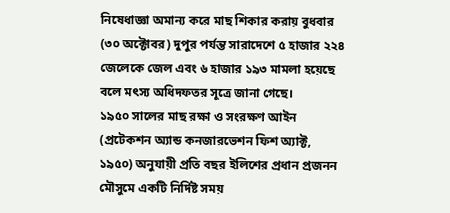নিষেধাজ্ঞা অমান্য করে মাছ শিকার করায় বুধবার (৩০ অক্টোবর) দুপুর পর্যন্ত সারাদেশে ৫ হাজার ২২৪ জেলেকে জেল এবং ৬ হাজার ১৯৩ মামলা হয়েছে বলে মৎস্য অধিদফতর সূত্রে জানা গেছে।
১৯৫০ সালের মাছ রক্ষা ও সংরক্ষণ আইন (প্রটেকশন অ্যান্ড কনজারভেশন ফিশ অ্যাক্ট, ১৯৫০) অনুযায়ী প্রতি বছর ইলিশের প্রধান প্রজনন মৌসুমে একটি নির্দিষ্ট সময়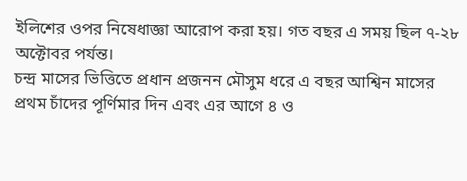ইলিশের ওপর নিষেধাজ্ঞা আরোপ করা হয়। গত বছর এ সময় ছিল ৭-২৮ অক্টোবর পর্যন্ত।
চন্দ্র মাসের ভিত্তিতে প্রধান প্রজনন মৌসুম ধরে এ বছর আশ্বিন মাসের প্রথম চাঁদের পূর্ণিমার দিন এবং এর আগে ৪ ও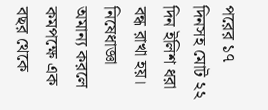পরের ১৭ দিনসহ মোট ২২ দিন ইলিশ ধরা বন্ধ রাখা হয়।
নিষেধাজ্ঞা অমান্য করলে কমপক্ষে এক বছর থেকে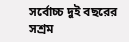সর্বোচ্চ দুই বছরের সশ্রম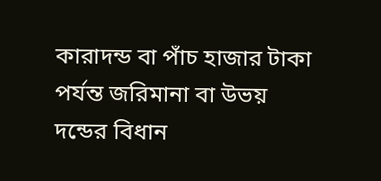কারাদন্ড বা পাঁচ হাজার টাকা পর্যন্ত জরিমানা বা উভয় দন্ডের বিধান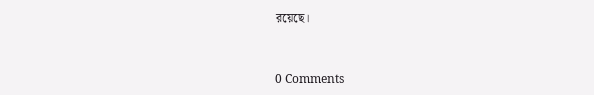রয়েছে।


0 Comments